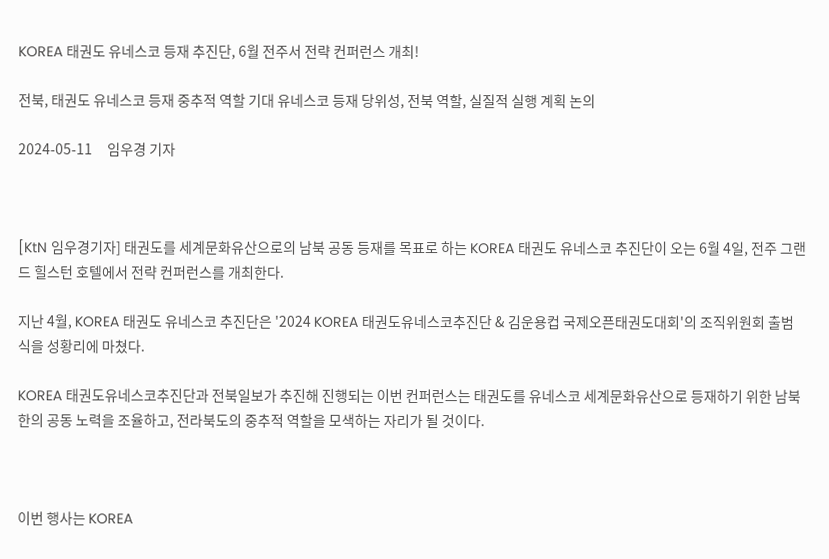KOREA 태권도 유네스코 등재 추진단, 6월 전주서 전략 컨퍼런스 개최!

전북, 태권도 유네스코 등재 중추적 역할 기대 유네스코 등재 당위성, 전북 역할, 실질적 실행 계획 논의

2024-05-11     임우경 기자



[KtN 임우경기자] 태권도를 세계문화유산으로의 남북 공동 등재를 목표로 하는 KOREA 태권도 유네스코 추진단이 오는 6월 4일, 전주 그랜드 힐스턴 호텔에서 전략 컨퍼런스를 개최한다.

지난 4월, KOREA 태권도 유네스코 추진단은 '2024 KOREA 태권도유네스코추진단 & 김운용컵 국제오픈태권도대회'의 조직위원회 출범식을 성황리에 마쳤다.

KOREA 태권도유네스코추진단과 전북일보가 추진해 진행되는 이번 컨퍼런스는 태권도를 유네스코 세계문화유산으로 등재하기 위한 남북한의 공동 노력을 조율하고, 전라북도의 중추적 역할을 모색하는 자리가 될 것이다.



이번 행사는 KOREA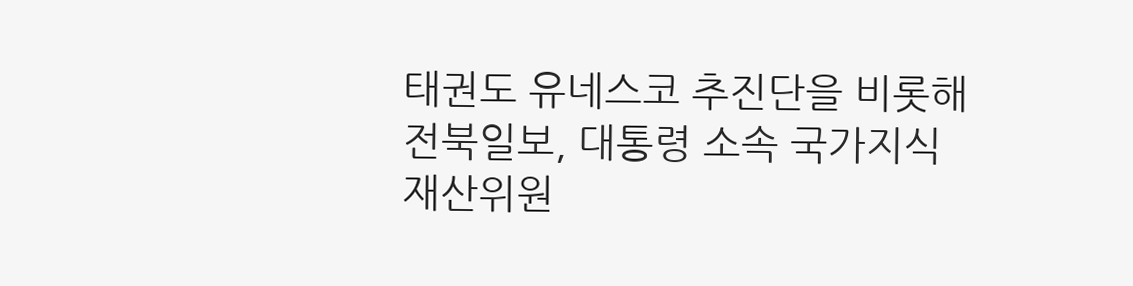태권도 유네스코 추진단을 비롯해 전북일보, 대통령 소속 국가지식재산위원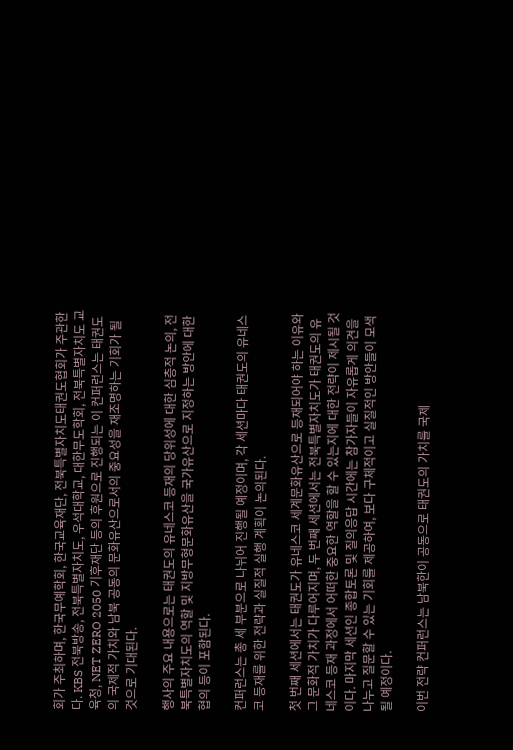회가 주최하며, 한국무예학회, 한국교육재단, 전북특별자치도태권도협회가 주관한다. KBS 전북방송, 전북특별자치도, 우석대학교, 대한무도학회, 전북특별자치도 교육청, NET ZERO 2050 기후재단 등의 후원으로 진행되는 이 컨퍼런스는 태권도의 국제적 가치와 남북 공동의 문화유산으로서의 중요성을 재조명하는 기회가 될 것으로 기대된다.

행사의 주요 내용으로는 태권도의 유네스코 등재의 당위성에 대한 심층적 논의, 전북특별자치도의 역할 및 지방무형문화유산을 국가유산으로 지정하는 방안에 대한 협의 등이 포함된다.

컨퍼런스는 총 세 부분으로 나뉘어 진행될 예정이며, 각 세션마다 태권도의 유네스코 등재를 위한 전략과 실질적 실행 계획이 논의된다.

첫 번째 세션에서는 태권도가 유네스코 세계문화유산으로 등재되어야 하는 이유와 그 문화적 가치가 다루어지며, 두 번째 세션에서는 전북특별자치도가 태권도의 유네스코 등재 과정에서 어떠한 중요한 역할을 할 수 있는지에 대한 전략이 제시될 것이다. 마지막 세션인 종합토론 및 질의응답 시간에는 참가자들이 자유롭게 의견을 나누고 질문할 수 있는 기회를 제공하여, 보다 구체적이고 실질적인 방안들이 모색될 예정이다.

이번 전략 컨퍼런스는 남북한이 공동으로 태권도의 가치를 국제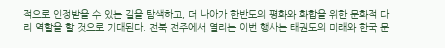적으로 인정받을 수 있는 길을 탐색하고, 더 나아가 한반도의 평화와 화합을 위한 문화적 다리 역할을 할 것으로 기대된다. 전북 전주에서 열리는 이번 행사는 태권도의 미래와 한국 문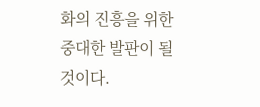화의 진흥을 위한 중대한 발판이 될 것이다.